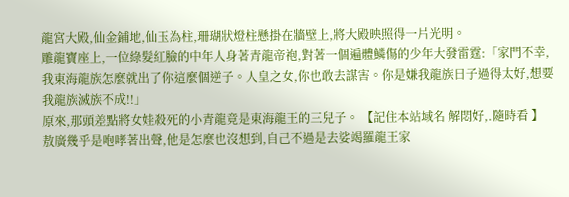龍宮大殿,仙金鋪地,仙玉為柱,珊瑚狀燈柱懸掛在牆壁上,將大殿映照得一片光明。
雕龍寶座上,一位綠髮紅臉的中年人身著青龍帝袍,對著一個遍體鱗傷的少年大發雷霆:「家門不幸,我東海龍族怎麼就出了你這麼個逆子。人皇之女,你也敢去謀害。你是嫌我龍族日子過得太好,想要我龍族滅族不成!!」
原來,那頭差點將女娃殺死的小青龍竟是東海龍王的三兒子。 【記住本站域名 解悶好,.隨時看 】
敖廣幾乎是咆哮著出聲,他是怎麼也沒想到,自己不過是去娑竭羅龍王家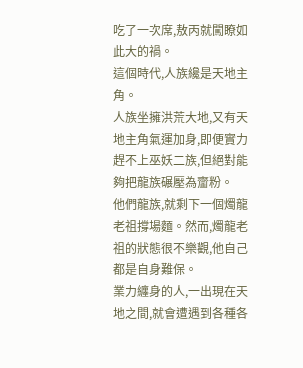吃了一次席,敖丙就闖瞭如此大的禍。
這個時代,人族纔是天地主角。
人族坐擁洪荒大地,又有天地主角氣運加身,即便實力趕不上巫妖二族,但絕對能夠把龍族碾壓為齏粉。
他們龍族,就剩下一個燭龍老祖撐場麵。然而,燭龍老祖的狀態很不樂觀,他自己都是自身難保。
業力纏身的人,一出現在天地之間,就會遭遇到各種各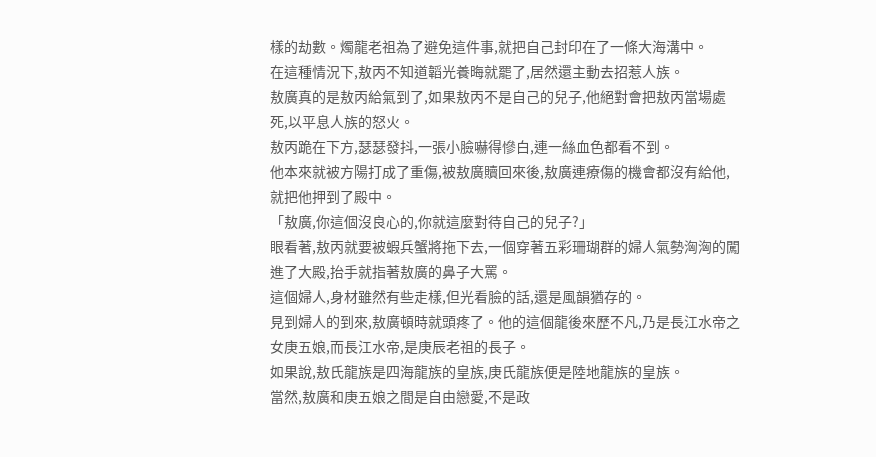樣的劫數。燭龍老祖為了避免這件事,就把自己封印在了一條大海溝中。
在這種情況下,敖丙不知道韜光養晦就罷了,居然還主動去招惹人族。
敖廣真的是敖丙給氣到了,如果敖丙不是自己的兒子,他絕對會把敖丙當場處死,以平息人族的怒火。
敖丙跪在下方,瑟瑟發抖,一張小臉嚇得慘白,連一絲血色都看不到。
他本來就被方陽打成了重傷,被敖廣贖回來後,敖廣連療傷的機會都沒有給他,就把他押到了殿中。
「敖廣,你這個沒良心的,你就這麼對待自己的兒子?」
眼看著,敖丙就要被蝦兵蟹將拖下去,一個穿著五彩珊瑚群的婦人氣勢洶洶的闖進了大殿,抬手就指著敖廣的鼻子大罵。
這個婦人,身材雖然有些走樣,但光看臉的話,還是風韻猶存的。
見到婦人的到來,敖廣頓時就頭疼了。他的這個龍後來歷不凡,乃是長江水帝之女庚五娘,而長江水帝,是庚辰老祖的長子。
如果說,敖氏龍族是四海龍族的皇族,庚氏龍族便是陸地龍族的皇族。
當然,敖廣和庚五娘之間是自由戀愛,不是政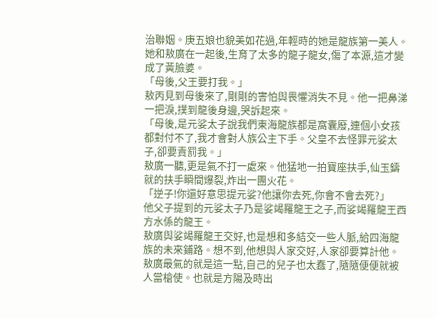治聯姻。庚五娘也貌美如花過,年輕時的她是龍族第一美人。她和敖廣在一起後,生育了太多的龍子龍女,傷了本源,這才變成了黃臉婆。
「母後,父王要打我。」
敖丙見到母後來了,剛剛的害怕與畏懼消失不見。他一把鼻涕一把淚,撲到龍後身邊,哭訴起來。
「母後,是元娑太子說我們東海龍族都是窩囊廢,連個小女孩都對付不了,我才會對人族公主下手。父皇不去怪罪元娑太子,卻要責罰我。」
敖廣一聽,更是氣不打一處來。他猛地一拍寶座扶手,仙玉鑄就的扶手瞬間爆裂,炸出一團火花。
「逆子!你還好意思提元娑?他讓你去死,你會不會去死?」
他父子提到的元娑太子乃是娑竭羅龍王之子,而娑竭羅龍王西方水係的龍王。
敖廣與娑竭羅龍王交好,也是想和多結交一些人脈,給四海龍族的未來鋪路。想不到,他想與人家交好,人家卻要算計他。
敖廣最氣的就是這一點,自己的兒子也太蠢了,隨隨便便就被人當槍使。也就是方陽及時出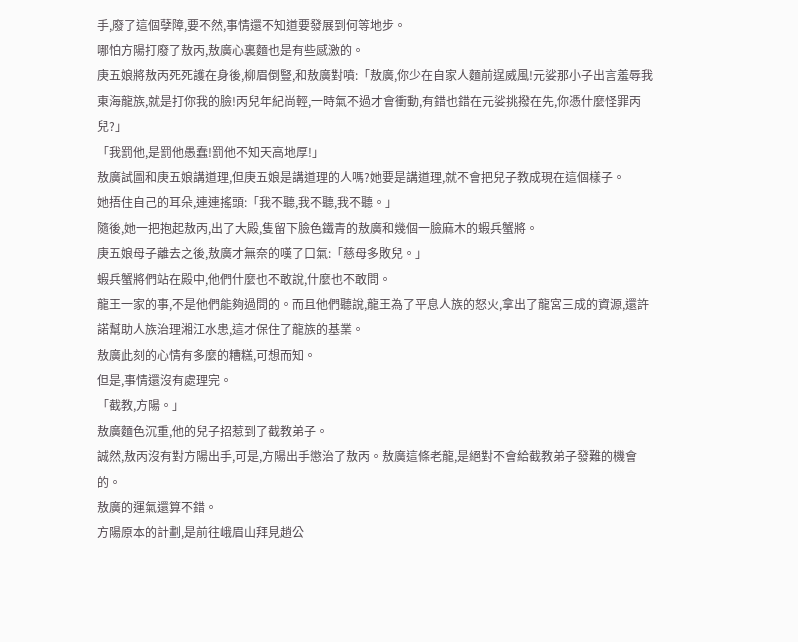手,廢了這個孽障,要不然,事情還不知道要發展到何等地步。
哪怕方陽打廢了敖丙,敖廣心裏麵也是有些感激的。
庚五娘將敖丙死死護在身後,柳眉倒豎,和敖廣對噴:「敖廣,你少在自家人麵前逞威風!元娑那小子出言羞辱我東海龍族,就是打你我的臉!丙兒年紀尚輕,一時氣不過才會衝動,有錯也錯在元娑挑撥在先,你憑什麼怪罪丙兒?」
「我罰他,是罰他愚蠢!罰他不知天高地厚!」
敖廣試圖和庚五娘講道理,但庚五娘是講道理的人嗎?她要是講道理,就不會把兒子教成現在這個樣子。
她捂住自己的耳朵,連連搖頭:「我不聽,我不聽,我不聽。」
隨後,她一把抱起敖丙,出了大殿,隻留下臉色鐵青的敖廣和幾個一臉麻木的蝦兵蟹將。
庚五娘母子離去之後,敖廣才無奈的嘆了口氣:「慈母多敗兒。」
蝦兵蟹將們站在殿中,他們什麼也不敢說,什麼也不敢問。
龍王一家的事,不是他們能夠過問的。而且他們聽說,龍王為了平息人族的怒火,拿出了龍宮三成的資源,還許諾幫助人族治理湘江水患,這才保住了龍族的基業。
敖廣此刻的心情有多麼的糟糕,可想而知。
但是,事情還沒有處理完。
「截教,方陽。」
敖廣麵色沉重,他的兒子招惹到了截教弟子。
誠然,敖丙沒有對方陽出手,可是,方陽出手懲治了敖丙。敖廣這條老龍,是絕對不會給截教弟子發難的機會的。
敖廣的運氣還算不錯。
方陽原本的計劃,是前往峨眉山拜見趙公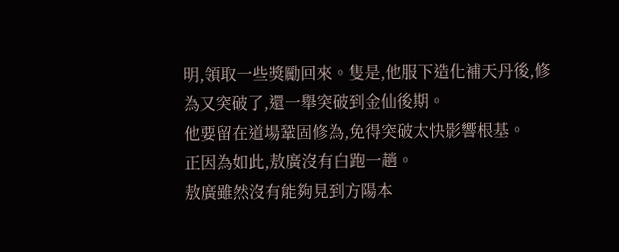明,領取一些獎勵回來。隻是,他服下造化補天丹後,修為又突破了,還一舉突破到金仙後期。
他要留在道場鞏固修為,免得突破太快影響根基。
正因為如此,敖廣沒有白跑一趟。
敖廣雖然沒有能夠見到方陽本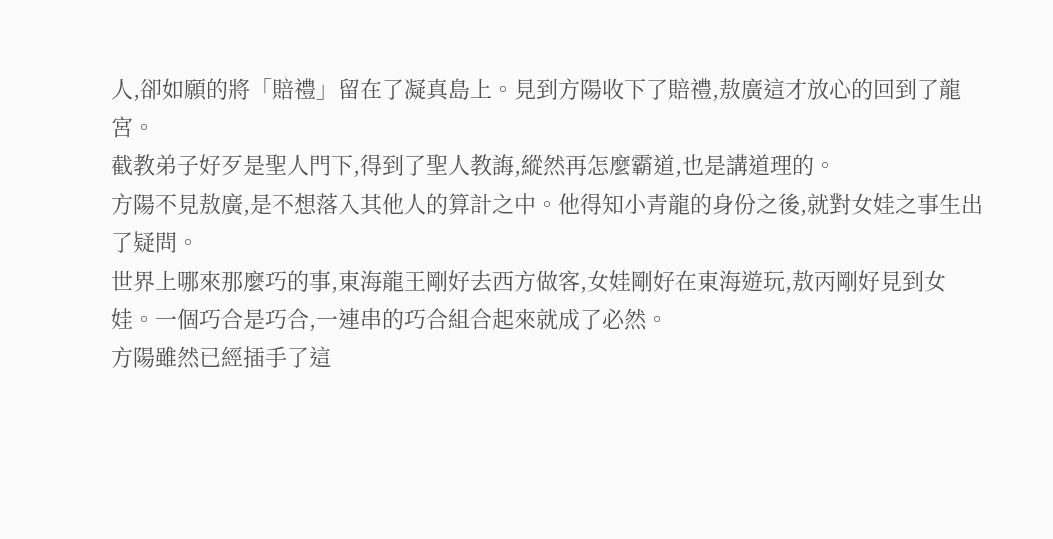人,卻如願的將「賠禮」留在了凝真島上。見到方陽收下了賠禮,敖廣這才放心的回到了龍宮。
截教弟子好歹是聖人門下,得到了聖人教誨,縱然再怎麼霸道,也是講道理的。
方陽不見敖廣,是不想落入其他人的算計之中。他得知小青龍的身份之後,就對女娃之事生出了疑問。
世界上哪來那麼巧的事,東海龍王剛好去西方做客,女娃剛好在東海遊玩,敖丙剛好見到女娃。一個巧合是巧合,一連串的巧合組合起來就成了必然。
方陽雖然已經插手了這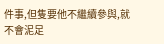件事,但隻要他不繼續參與,就不會泥足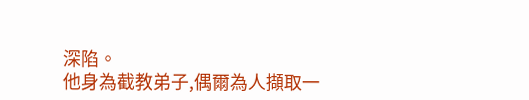深陷。
他身為截教弟子,偶爾為人擷取一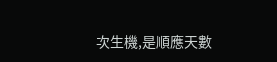次生機,是順應天數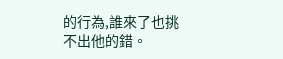的行為,誰來了也挑不出他的錯。